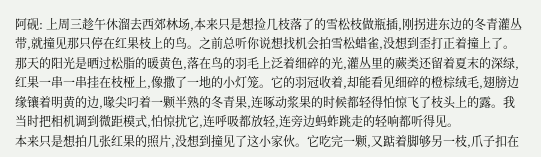阿砚: 上周三趁午休溜去西郊林场,本来只是想捡几枝落了的雪松枝做瓶插,刚拐进东边的冬青灌丛带,就撞见那只停在红果枝上的鸟。之前总听你说想找机会拍雪松蜡雀,没想到歪打正着撞上了。那天的阳光是晒过松脂的暖黄色,落在鸟的羽毛上泛着细碎的光,灌丛里的蕨类还留着夏末的深绿,红果一串一串挂在枝桠上,像撒了一地的小灯笼。它的羽冠收着,却能看见细碎的橙棕绒毛,翅膀边缘镶着明黄的边,喙尖叼着一颗半熟的冬青果,连啄动浆果的时候都轻得怕惊飞了枝头上的露。我当时把相机调到微距模式,怕惊扰它,连呼吸都放轻,连旁边蚂蚱跳走的轻响都听得见。
本来只是想拍几张红果的照片,没想到撞见了这小家伙。它吃完一颗,又踮着脚够另一枝,爪子扣在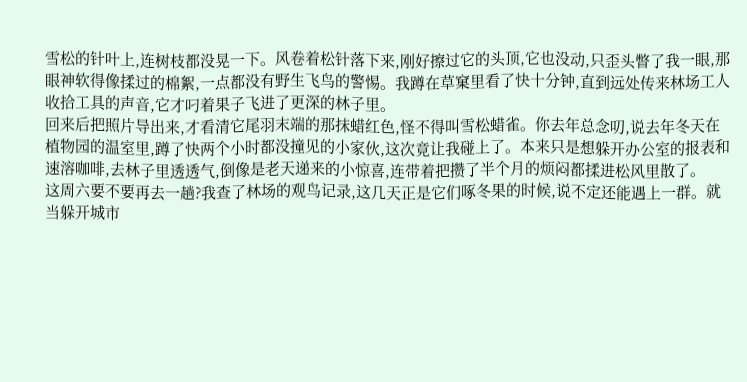雪松的针叶上,连树枝都没晃一下。风卷着松针落下来,刚好擦过它的头顶,它也没动,只歪头瞥了我一眼,那眼神软得像揉过的棉絮,一点都没有野生飞鸟的警惕。我蹲在草窠里看了快十分钟,直到远处传来林场工人收拾工具的声音,它才叼着果子飞进了更深的林子里。
回来后把照片导出来,才看清它尾羽末端的那抹蜡红色,怪不得叫雪松蜡雀。你去年总念叨,说去年冬天在植物园的温室里,蹲了快两个小时都没撞见的小家伙,这次竟让我碰上了。本来只是想躲开办公室的报表和速溶咖啡,去林子里透透气,倒像是老天递来的小惊喜,连带着把攒了半个月的烦闷都揉进松风里散了。
这周六要不要再去一趟?我查了林场的观鸟记录,这几天正是它们啄冬果的时候,说不定还能遇上一群。就当躲开城市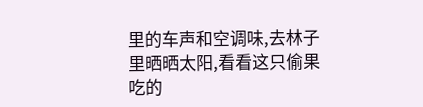里的车声和空调味,去林子里晒晒太阳,看看这只偷果吃的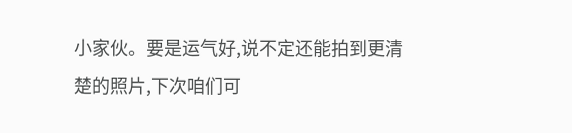小家伙。要是运气好,说不定还能拍到更清楚的照片,下次咱们可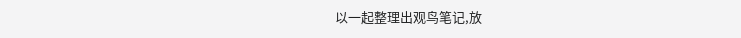以一起整理出观鸟笔记,放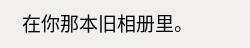在你那本旧相册里。